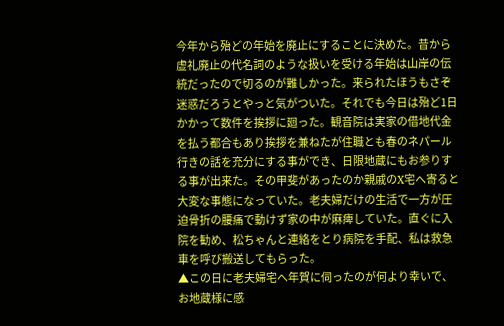今年から殆どの年始を廃止にすることに決めた。昔から虚礼廃止の代名詞のような扱いを受ける年始は山岸の伝統だったので切るのが難しかった。来られたほうもさぞ迷惑だろうとやっと気がついた。それでも今日は殆ど1日かかって数件を挨拶に廻った。観音院は実家の借地代金を払う都合もあり挨拶を兼ねたが住職とも春のネパール行きの話を充分にする事ができ、日限地蔵にもお参りする事が出来た。その甲斐があったのか親戚のX宅へ寄ると大変な事態になっていた。老夫婦だけの生活で一方が圧迫骨折の腰痛で動けず家の中が麻痺していた。直ぐに入院を勧め、松ちゃんと連絡をとり病院を手配、私は救急車を呼び搬送してもらった。
▲この日に老夫婦宅へ年賀に伺ったのが何より幸いで、お地蔵様に感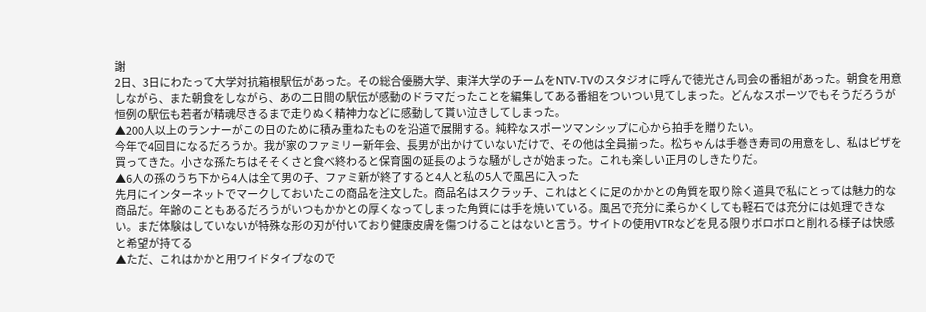謝
2日、3日にわたって大学対抗箱根駅伝があった。その総合優勝大学、東洋大学のチームをNTV-TVのスタジオに呼んで徳光さん司会の番組があった。朝食を用意しながら、また朝食をしながら、あの二日間の駅伝が感動のドラマだったことを編集してある番組をついつい見てしまった。どんなスポーツでもそうだろうが恒例の駅伝も若者が精魂尽きるまで走りぬく精神力などに感動して貰い泣きしてしまった。
▲200人以上のランナーがこの日のために積み重ねたものを沿道で展開する。純粋なスポーツマンシップに心から拍手を贈りたい。
今年で4回目になるだろうか。我が家のファミリー新年会、長男が出かけていないだけで、その他は全員揃った。松ちゃんは手巻き寿司の用意をし、私はピザを買ってきた。小さな孫たちはそそくさと食べ終わると保育園の延長のような騒がしさが始まった。これも楽しい正月のしきたりだ。
▲6人の孫のうち下から4人は全て男の子、ファミ新が終了すると4人と私の5人で風呂に入った
先月にインターネットでマークしておいたこの商品を注文した。商品名はスクラッチ、これはとくに足のかかとの角質を取り除く道具で私にとっては魅力的な商品だ。年齢のこともあるだろうがいつもかかとの厚くなってしまった角質には手を焼いている。風呂で充分に柔らかくしても軽石では充分には処理できない。まだ体験はしていないが特殊な形の刃が付いており健康皮膚を傷つけることはないと言う。サイトの使用VTRなどを見る限りボロボロと削れる様子は快感と希望が持てる
▲ただ、これはかかと用ワイドタイプなので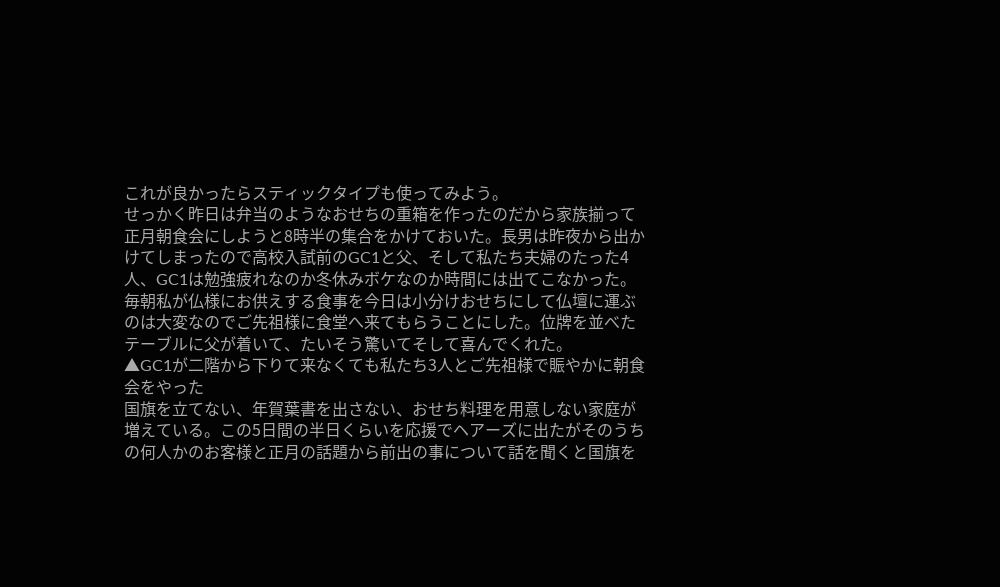これが良かったらスティックタイプも使ってみよう。
せっかく昨日は弁当のようなおせちの重箱を作ったのだから家族揃って正月朝食会にしようと8時半の集合をかけておいた。長男は昨夜から出かけてしまったので高校入試前のGC1と父、そして私たち夫婦のたった4人、GC1は勉強疲れなのか冬休みボケなのか時間には出てこなかった。毎朝私が仏様にお供えする食事を今日は小分けおせちにして仏壇に運ぶのは大変なのでご先祖様に食堂へ来てもらうことにした。位牌を並べたテーブルに父が着いて、たいそう驚いてそして喜んでくれた。
▲GC1が二階から下りて来なくても私たち3人とご先祖様で賑やかに朝食会をやった
国旗を立てない、年賀葉書を出さない、おせち料理を用意しない家庭が増えている。この5日間の半日くらいを応援でヘアーズに出たがそのうちの何人かのお客様と正月の話題から前出の事について話を聞くと国旗を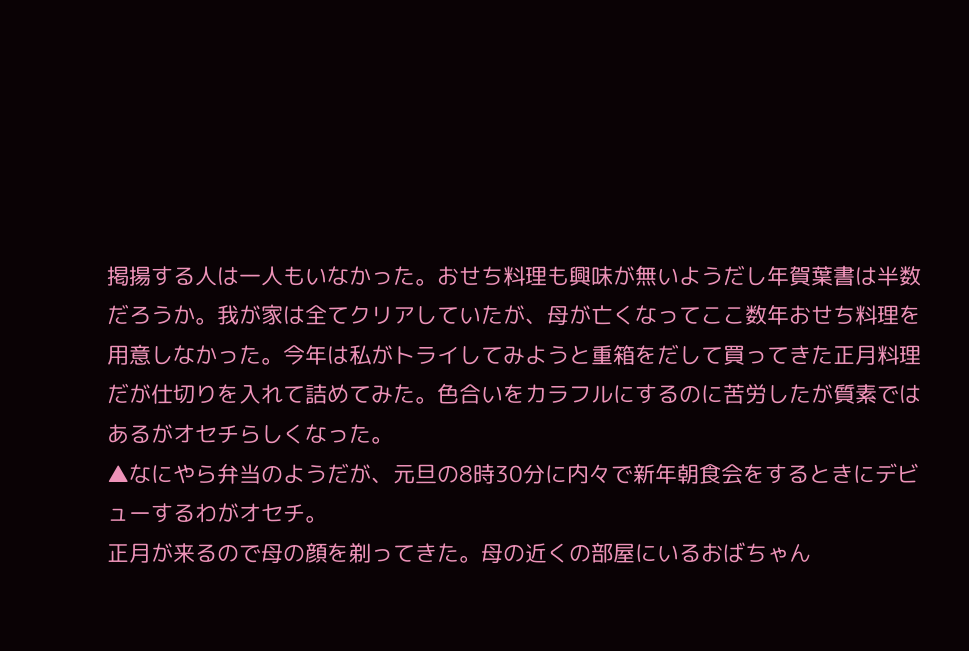掲揚する人は一人もいなかった。おせち料理も興味が無いようだし年賀葉書は半数だろうか。我が家は全てクリアしていたが、母が亡くなってここ数年おせち料理を用意しなかった。今年は私がトライしてみようと重箱をだして買ってきた正月料理だが仕切りを入れて詰めてみた。色合いをカラフルにするのに苦労したが質素ではあるがオセチらしくなった。
▲なにやら弁当のようだが、元旦の8時30分に内々で新年朝食会をするときにデビューするわがオセチ。
正月が来るので母の顔を剃ってきた。母の近くの部屋にいるおばちゃん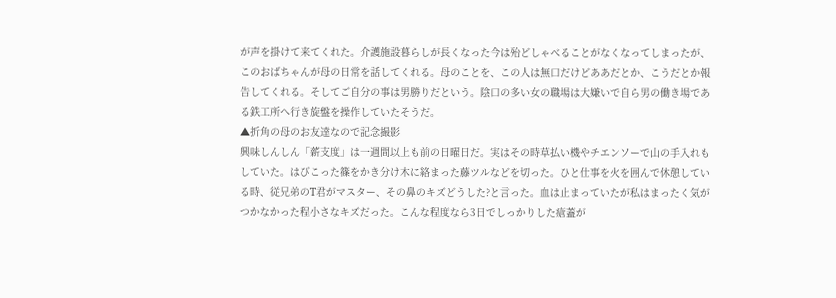が声を掛けて来てくれた。介護施設暮らしが長くなった今は殆どしゃべることがなくなってしまったが、このおばちゃんが母の日常を話してくれる。母のことを、この人は無口だけどああだとか、こうだとか報告してくれる。そしてご自分の事は男勝りだという。陰口の多い女の職場は大嫌いで自ら男の働き場である鉄工所へ行き旋盤を操作していたそうだ。
▲折角の母のお友達なので記念撮影
興味しんしん「薪支度」は一週間以上も前の日曜日だ。実はその時草払い機やチエンソーで山の手入れもしていた。はびこった篠をかき分け木に絡まった藤ツルなどを切った。ひと仕事を火を囲んで休憩している時、従兄弟のT君がマスター、その鼻のキズどうした?と言った。血は止まっていたが私はまったく気がつかなかった程小さなキズだった。こんな程度なら3日でしっかりした瘡蓋が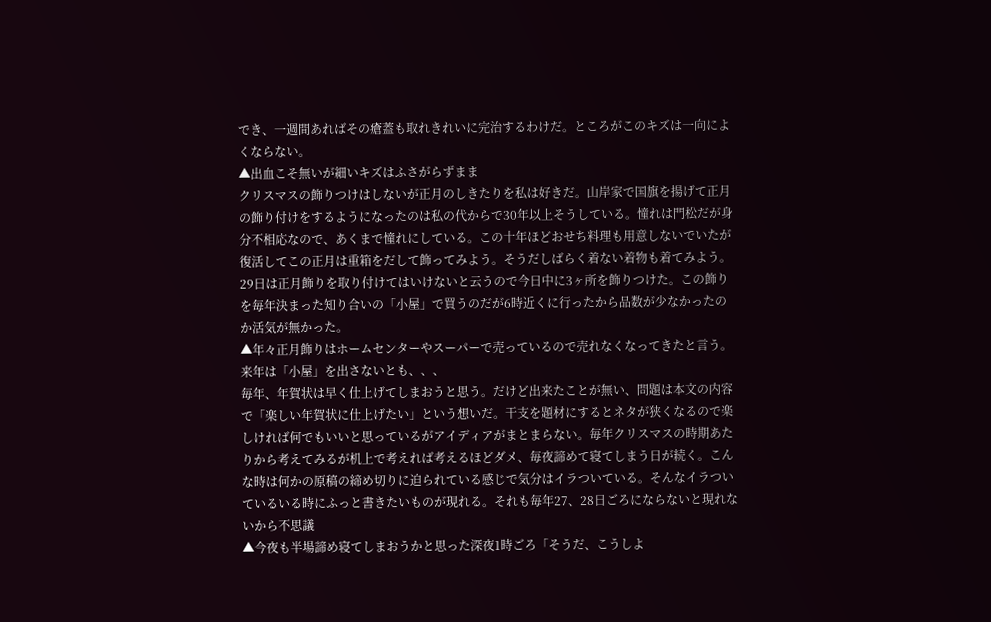でき、一週間あればその瘡蓋も取れきれいに完治するわけだ。ところがこのキズは一向によくならない。
▲出血こそ無いが細いキズはふさがらずまま
クリスマスの飾りつけはしないが正月のしきたりを私は好きだ。山岸家で国旗を揚げて正月の飾り付けをするようになったのは私の代からで30年以上そうしている。憧れは門松だが身分不相応なので、あくまで憧れにしている。この十年ほどおせち料理も用意しないでいたが復活してこの正月は重箱をだして飾ってみよう。そうだしばらく着ない着物も着てみよう。29日は正月飾りを取り付けてはいけないと云うので今日中に3ヶ所を飾りつけた。この飾りを毎年決まった知り合いの「小屋」で買うのだが6時近くに行ったから品数が少なかったのか活気が無かった。
▲年々正月飾りはホームセンターやスーパーで売っているので売れなくなってきたと言う。来年は「小屋」を出さないとも、、、
毎年、年賀状は早く仕上げてしまおうと思う。だけど出来たことが無い、問題は本文の内容で「楽しい年賀状に仕上げたい」という想いだ。干支を題材にするとネタが狭くなるので楽しければ何でもいいと思っているがアイディアがまとまらない。毎年クリスマスの時期あたりから考えてみるが机上で考えれば考えるほどダメ、毎夜諦めて寝てしまう日が続く。こんな時は何かの原稿の締め切りに迫られている感じで気分はイラついている。そんなイラついているいる時にふっと書きたいものが現れる。それも毎年27、28日ごろにならないと現れないから不思議
▲今夜も半場諦め寝てしまおうかと思った深夜1時ごろ「そうだ、こうしよ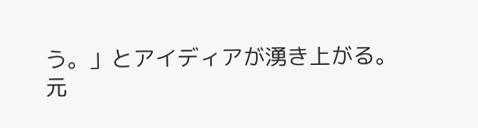う。」とアイディアが湧き上がる。元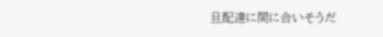旦配達に間に合いそうだ